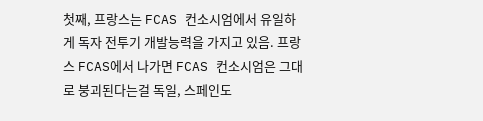첫째, 프랑스는 FCAS 컨소시엄에서 유일하게 독자 전투기 개발능력을 가지고 있음. 프랑스 FCAS에서 나가면 FCAS 컨소시엄은 그대로 붕괴된다는걸 독일, 스페인도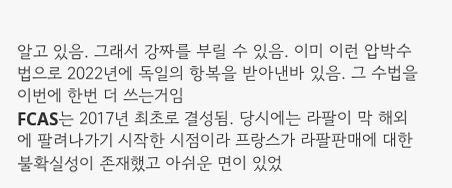알고 있음. 그래서 강짜를 부릴 수 있음. 이미 이런 압박수법으로 2022년에 독일의 항복을 받아낸바 있음. 그 수법을 이번에 한번 더 쓰는거임
FCAS는 2017년 최초로 결성됨. 당시에는 라팔이 막 해외에 팔려나가기 시작한 시점이라 프랑스가 라팔판매에 대한 불확실성이 존재했고 아쉬운 면이 있었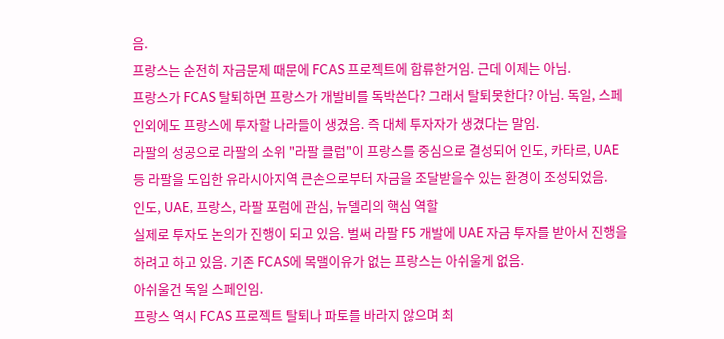음.
프랑스는 순전히 자금문제 때문에 FCAS 프로젝트에 합류한거임. 근데 이제는 아님.
프랑스가 FCAS 탈퇴하면 프랑스가 개발비를 독박쓴다? 그래서 탈퇴못한다? 아님. 독일, 스페인외에도 프랑스에 투자할 나라들이 생겼음. 즉 대체 투자자가 생겼다는 말임.
라팔의 성공으로 라팔의 소위 "라팔 클럽"이 프랑스를 중심으로 결성되어 인도, 카타르, UAE등 라팔을 도입한 유라시아지역 큰손으로부터 자금을 조달받을수 있는 환경이 조성되었음.
인도, UAE, 프랑스, 라팔 포럼에 관심, 뉴델리의 핵심 역할
실제로 투자도 논의가 진행이 되고 있음. 벌써 라팔 F5 개발에 UAE 자금 투자를 받아서 진행을 하려고 하고 있음. 기존 FCAS에 목맬이유가 없는 프랑스는 아쉬울게 없음.
아쉬울건 독일 스페인임.
프랑스 역시 FCAS 프로젝트 탈퇴나 파토를 바라지 않으며 최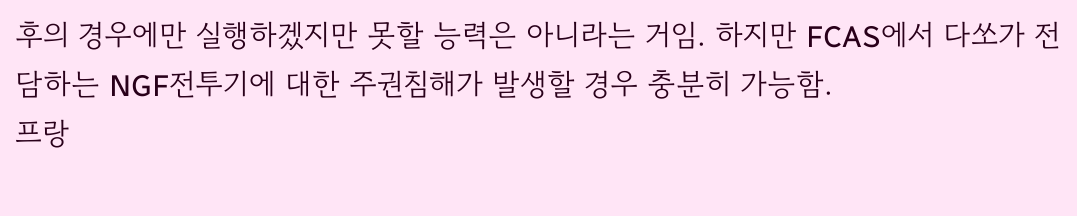후의 경우에만 실행하겠지만 못할 능력은 아니라는 거임. 하지만 FCAS에서 다쏘가 전담하는 NGF전투기에 대한 주권침해가 발생할 경우 충분히 가능함.
프랑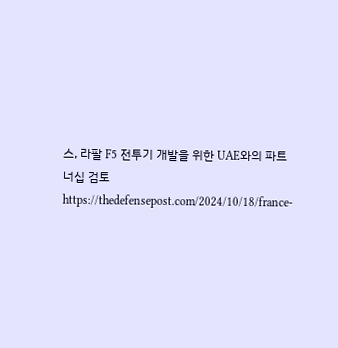스, 라팔 F5 전투기 개발을 위한 UAE와의 파트너십 검토
https://thedefensepost.com/2024/10/18/france-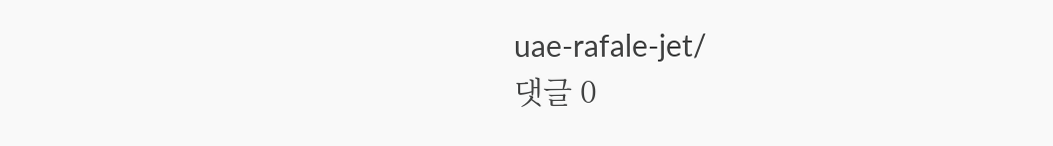uae-rafale-jet/
댓글 0